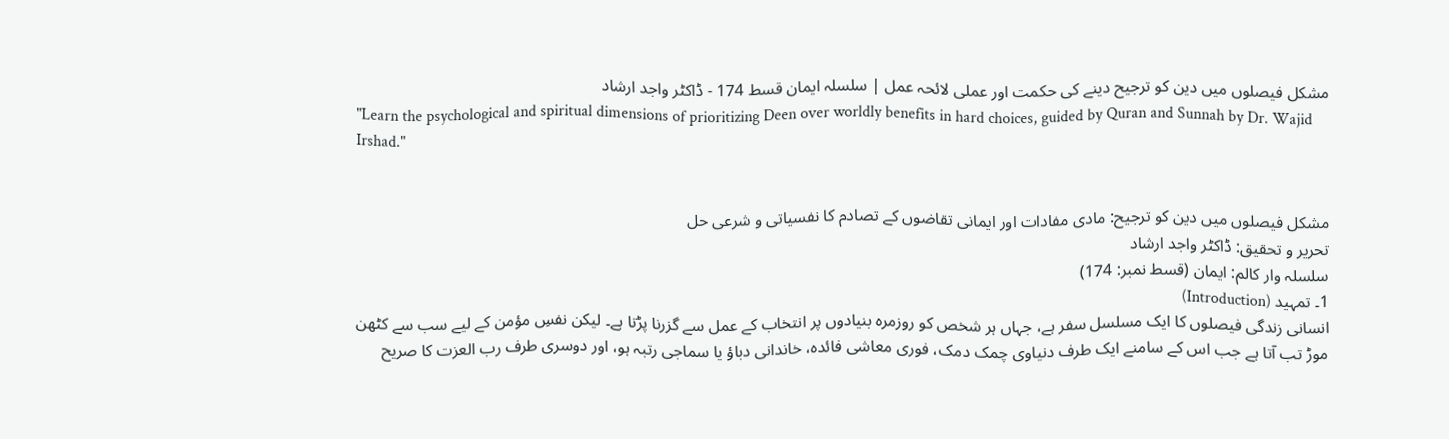مشکل فیصلوں میں دین کو ترجیح دینے کی حکمت اور عملی لائحہ عمل | سلسلہ ایمان قسط 174 - ڈاکٹر واجد ارشاد
"Learn the psychological and spiritual dimensions of prioritizing Deen over worldly benefits in hard choices, guided by Quran and Sunnah by Dr. Wajid Irshad."


مشکل فیصلوں میں دین کو ترجیح: مادی مفادات اور ایمانی تقاضوں کے تصادم کا نفسیاتی و شرعی حل
تحریر و تحقیق: ڈاکٹر واجد ارشاد
سلسلہ وار کالم: ایمان (قسط نمبر: 174)
1۔ تمہید (Introduction)
انسانی زندگی فیصلوں کا ایک مسلسل سفر ہے، جہاں ہر شخص کو روزمرہ بنیادوں پر انتخاب کے عمل سے گزرنا پڑتا ہے۔ لیکن نفسِ مؤمن کے لیے سب سے کٹھن موڑ تب آتا ہے جب اس کے سامنے ایک طرف دنیاوی چمک دمک، فوری معاشی فائدہ، خاندانی دباؤ یا سماجی رتبہ ہو، اور دوسری طرف رب العزت کا صریح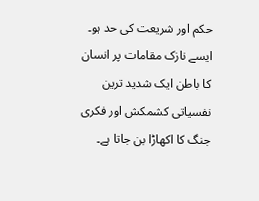حکم اور شریعت کی حد ہو۔ ایسے نازک مقامات پر انسان کا باطن ایک شدید ترین نفسیاتی کشمکش اور فکری جنگ کا اکھاڑا بن جاتا ہے۔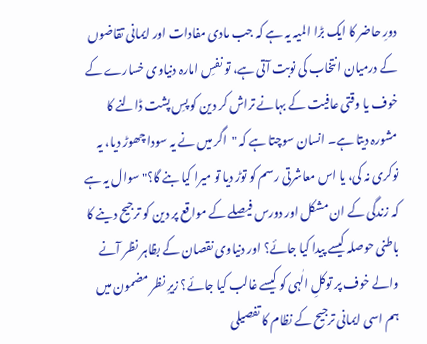دورِ حاضر کا ایک بڑا المیہ یہ ہے کہ جب مادی مفادات اور ایمانی تقاضوں کے درمیان انتخاب کی نوبت آتی ہے، تو نفسِ امارہ دنیاوی خسارے کے خوف یا وقتی عافیت کے بہانے تراش کر دین کو پسِ پشت ڈالنے کا مشورہ دیتا ہے۔ انسان سوچتا ہے کہ "اگر میں نے یہ سودا چھوڑ دیا، یہ نوکری نہ کی، یا اس معاشرتی رسم کو توڑ دیا تو میرا کیا بنے گا؟" سوال یہ ہے کہ زندگی کے ان مشکل اور دورس فیصلے کے مواقع پر دین کو ترجیح دینے کا باطنی حوصلہ کیسے پیدا کیا جائے؟ اور دنیاوی نقصان کے بظاہر نظر آنے والے خوف پر توکلِ الٰہی کو کیسے غالب کیا جائے؟ زیرِ نظر مضمون میں ہم اسی ایمانی ترجیح کے نظام کا تفصیلی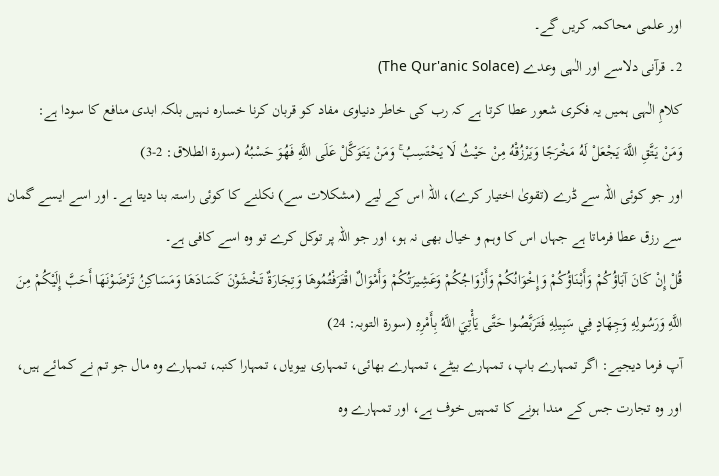اور علمی محاکمہ کریں گے۔
2۔ قرآنی دلاسے اور الٰہی وعدے (The Qur'anic Solace)
کلامِ الٰہی ہمیں یہ فکری شعور عطا کرتا ہے کہ رب کی خاطر دنیاوی مفاد کو قربان کرنا خسارہ نہیں بلکہ ابدی منافع کا سودا ہے:
وَمَنْ يَتَّقِ اللَّهَ يَجْعَلْ لَهُ مَخْرَجًا وَيَرْزُقْهُ مِنْ حَيْثُ لَا يَحْتَسِبُ ۚ وَمَنْ يَتَوَكَّلْ عَلَى اللَّهِ فَهُوَ حَسْبُهُ (سورۃ الطلاق: 2-3)
اور جو کوئی اللہ سے ڈرے (تقویٰ اختیار کرے)، اللہ اس کے لیے (مشکلات سے) نکلنے کا کوئی راستہ بنا دیتا ہے۔ اور اسے ایسے گمان سے رزق عطا فرماتا ہے جہاں اس کا وہم و خیال بھی نہ ہو، اور جو اللہ پر توکل کرے تو وہ اسے کافی ہے۔
قُلْ إِنْ كَانَ آبَاؤُكُمْ وَأَبْنَاؤُكُمْ وَإِخْوَانُكُمْ وَأَزْوَاجُكُمْ وَعَشِيرَتُكُمْ وَأَمْوَالٌ اقْتَرَفْتُمُوهَا وَتِجَارَةٌ تَخْشَوْنَ كَسَادَهَا وَمَسَاكِنُ تَرْضَوْنَهَا أَحَبَّ إِلَيْكُمْ مِنَ اللَّهِ وَرَسُولِهِ وَجِهَادٍ فِي سَبِيلِهِ فَتَرَبَّصُوا حَتَّى يَأْتِيَ اللَّهُ بِأَمْرِهِ (سورۃ التوبہ: 24)
آپ فرما دیجیے: اگر تمہارے باپ، تمہارے بیٹے، تمہارے بھائی، تمہاری بیویاں، تمہارا کنبہ، تمہارے وہ مال جو تم نے کمائے ہیں، اور وہ تجارت جس کے مندا ہونے کا تمہیں خوف ہے، اور تمہارے وہ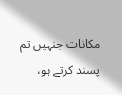مکانات جنہیں تم پسند کرتے ہو،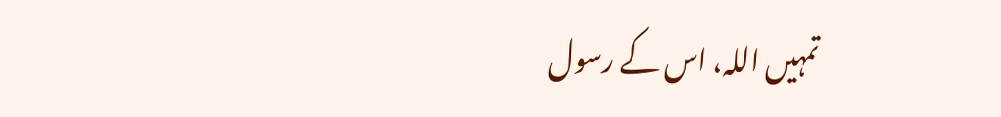تمہیں اللہ، اس کے رسول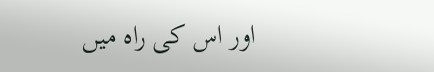اور اس کی راہ میں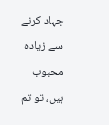جہاد کرنے سے زیادہ محبوب ہیں، تو تم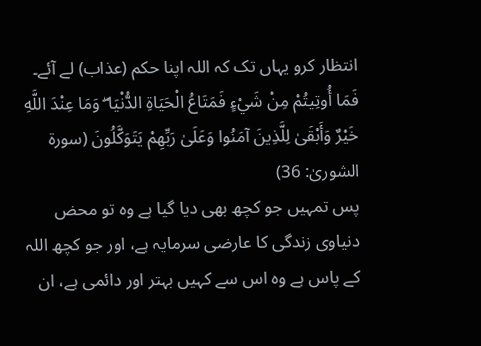انتظار کرو یہاں تک کہ اللہ اپنا حکم (عذاب) لے آئے۔
فَمَا أُوتِيتُمْ مِنْ شَيْءٍ فَمَتَاعُ الْحَيَاةِ الدُّنْيَا ۖ وَمَا عِنْدَ اللَّهِ خَيْرٌ وَأَبْقَىٰ لِلَّذِينَ آمَنُوا وَعَلَىٰ رَبِّهِمْ يَتَوَكَّلُونَ (سورۃ الشوریٰ: 36)
پس تمہیں جو کچھ بھی دیا گیا ہے وہ تو محض دنیاوی زندگی کا عارضی سرمایہ ہے، اور جو کچھ اللہ کے پاس ہے وہ اس سے کہیں بہتر اور دائمی ہے، ان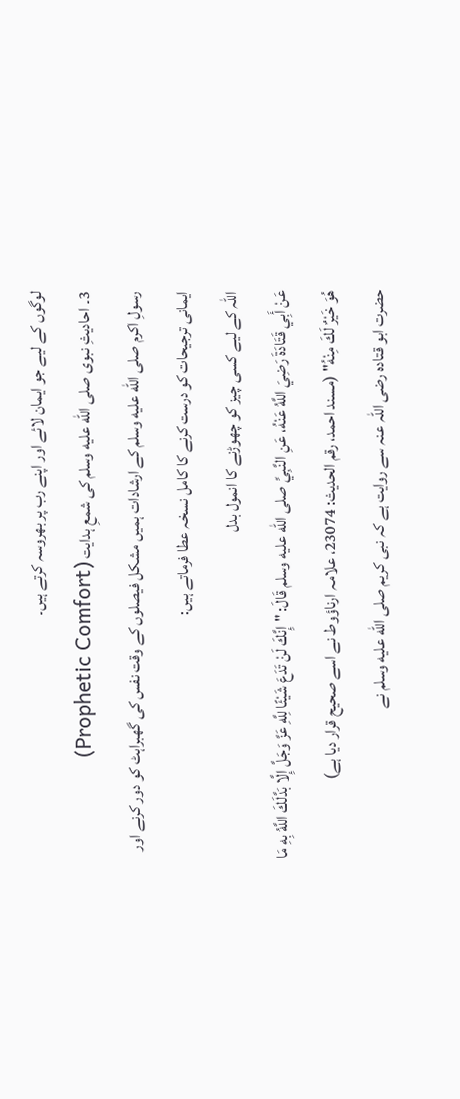لوگوں کے لیے جو ایمان لائے اور اپنے رب پر بھروسہ کرتے ہیں۔
3۔ احادیثِ نبوی صلى الله عليه وسلم کی شمعِ ہدایت (Prophetic Comfort)
رسولِ اکرم صلى الله عليه وسلم کے ارشادات ہمیں مشکل فیصلوں کے وقت نفس کی گھبراہٹ کو دور کرنے اور ایمانی ترجیحات کو درست کرنے کا کامل نسخہ عطا فرماتے ہیں:
اللہ کے لیے کسی چیز کو چھوڑنے کا انمول بدل
عَنْ أَبِي قَتَادَةَ رَضِيَ اللَّهُ عَنْهُ، عَنِ النَّبِيِّ صلى الله عليه وسلم قَالَ: "إِنَّكَ لَنْ تَدَعَ شَيْئًا لِلَّهِ عَزَّ وَجَلَّ إِلَّا بَدَّلَكَ اللَّهُ بِهِ مَا هُوَ خَيْرٌ لَكَ مِنْهُ" (مسند احمد، رقم الحدیث: 23074، علامہ ارناؤوط نے اسے صحیح قرار دیا ہے)
حضرت ابو قتادہ رضی اللہ عنہ سے روایت ہے کہ نبی کریم صلى الله عليه وسلم نے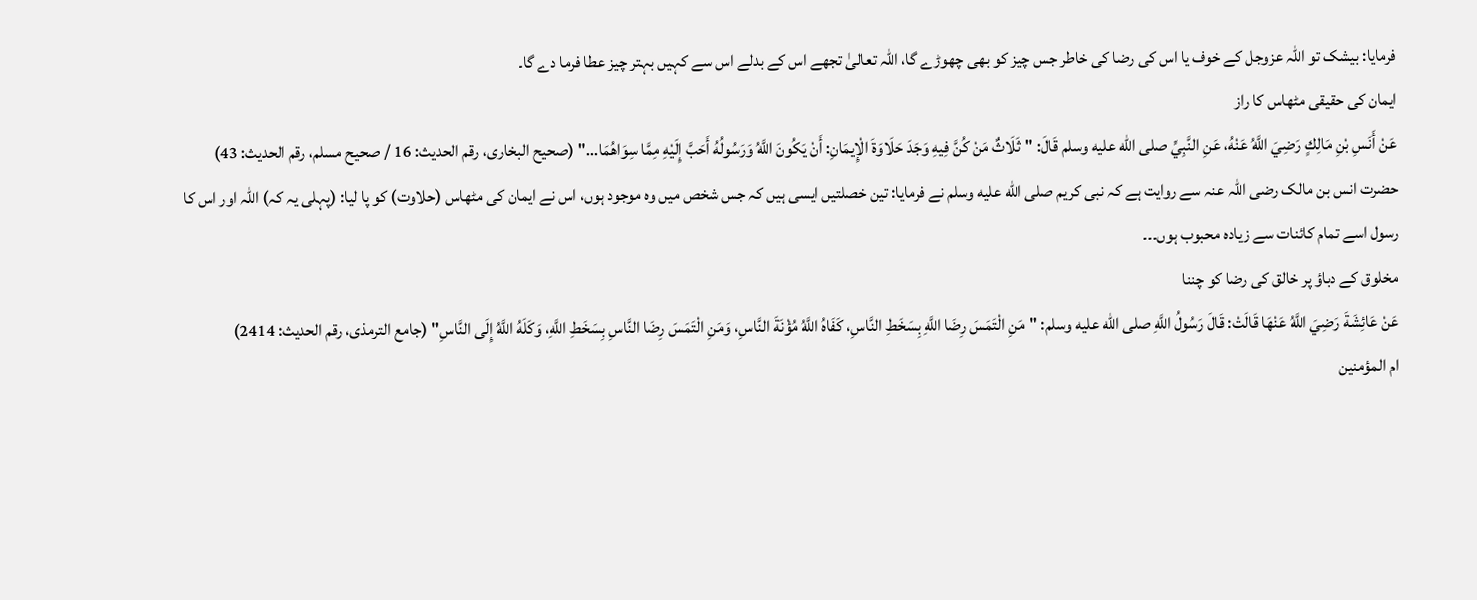فرمایا: بیشک تو اللہ عزوجل کے خوف یا اس کی رضا کی خاطر جس چیز کو بھی چھوڑے گا، اللہ تعالیٰ تجھے اس کے بدلے اس سے کہیں بہتر چیز عطا فرما دے گا۔
ایمان کی حقیقی مٹھاس کا راز
عَنْ أَنَسِ بْنِ مَالِكٍ رَضِيَ اللَّهُ عَنْهُ، عَنِ النَّبِيِّ صلى الله عليه وسلم قَالَ: "ثَلَاثٌ مَنْ كُنَّ فِيهِ وَجَدَ حَلَاوَةَ الْإِيمَانِ: أَنْ يَكُونَ اللَّهُ وَرَسُولُهُ أَحَبَّ إِلَيْهِ مِمَّا سِوَاهُمَا..." (صحیح البخاری، رقم الحدیث: 16 / صحیح مسلم، رقم الحدیث: 43)
حضرت انس بن مالک رضی اللہ عنہ سے روایت ہے کہ نبی کریم صلى الله عليه وسلم نے فرمایا: تین خصلتیں ایسی ہیں کہ جس شخص میں وہ موجود ہوں، اس نے ایمان کی مٹھاس (حلاوت) کو پا لیا: (پہلی یہ کہ) اللہ اور اس کا رسول اسے تمام کائنات سے زیادہ محبوب ہوں۔۔۔
مخلوق کے دباؤ پر خالق کی رضا کو چننا
عَنْ عَائِشَةَ رَضِيَ اللَّهُ عَنْهَا قَالَتْ: قَالَ رَسُولُ اللَّهِ صلى الله عليه وسلم: "مَنِ الْتَمَسَ رِضَا اللَّهِ بِسَخَطِ النَّاسِ، كَفَاهُ اللَّهُ مُؤْنَةَ النَّاسِ، وَمَنِ الْتَمَسَ رِضَا النَّاسِ بِسَخَطِ اللَّهِ، وَكَلَهُ اللَّهُ إِلَى النَّاسِ" (جامع الترمذی، رقم الحدیث: 2414)
ام المؤمنین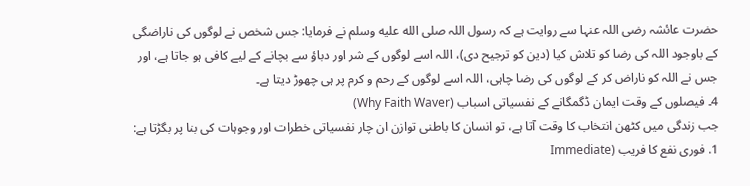حضرت عائشہ رضی اللہ عنہا سے روایت ہے کہ رسول اللہ صلى الله عليه وسلم نے فرمایا: جس شخص نے لوگوں کی ناراضگی کے باوجود اللہ کی رضا کو تلاش کیا (دین کو ترجیح دی)، اللہ اسے لوگوں کے شر اور دباؤ سے بچانے کے لیے کافی ہو جاتا ہے، اور جس نے اللہ کو ناراض کر کے لوگوں کی رضا چاہی، اللہ اسے لوگوں کے رحم و کرم پر ہی چھوڑ دیتا ہے۔
4۔ فیصلوں کے وقت ایمان ڈگمگانے کے نفسیاتی اسباب (Why Faith Waver)
جب زندگی میں کٹھن انتخاب کا وقت آتا ہے، تو انسان کا باطنی توازن ان چار نفسیاتی خطرات اور وجوہات کی بنا پر بگڑتا ہے:
1. فوری نفع کا فریب (Immediate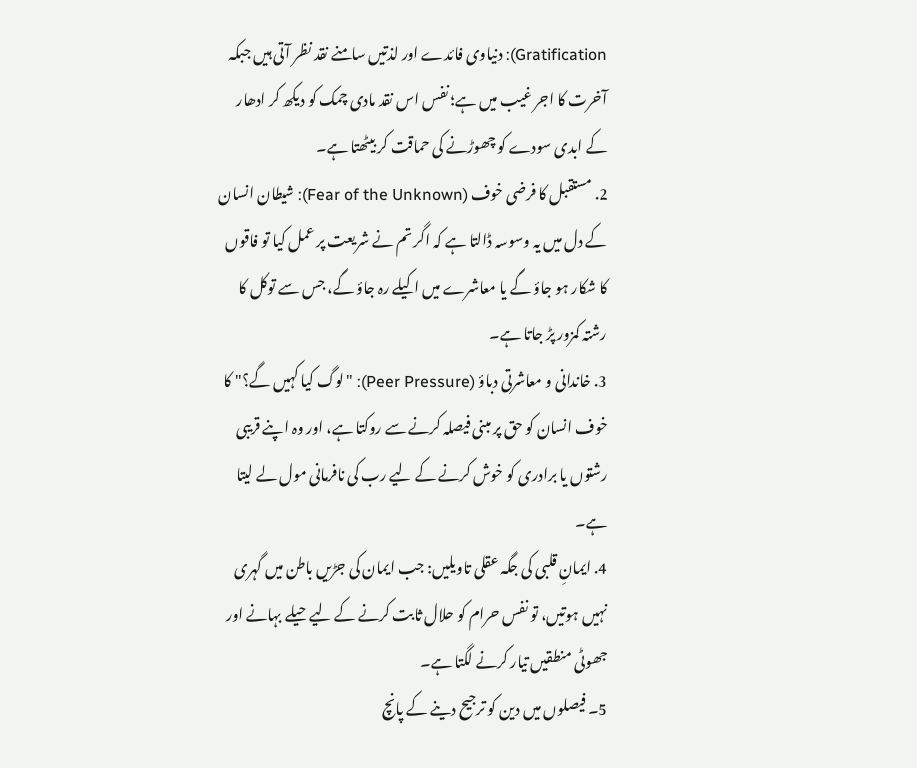Gratification): دنیاوی فائدے اور لذتیں سامنے نقد نظر آتی ہیں جبکہ آخرت کا اجر غیب میں ہے؛ نفس اس نقد مادی چمک کو دیکھ کر ادھار کے ابدی سودے کو چھوڑنے کی حماقت کر بیٹھتا ہے۔
2. مستقبل کا فرضی خوف (Fear of the Unknown): شیطان انسان کے دل میں یہ وسوسہ ڈالتا ہے کہ اگر تم نے شریعت پر عمل کیا تو فاقوں کا شکار ہو جاؤ گے یا معاشرے میں اکیلے رہ جاؤ گے، جس سے توکل کا رشتہ کمزور پڑ جاتا ہے۔
3. خاندانی و معاشرتی دباؤ (Peer Pressure): "لوگ کیا کہیں گے؟" کا خوف انسان کو حق پر مبنی فیصلہ کرنے سے روکتا ہے، اور وہ اپنے قریبی رشتوں یا برادری کو خوش کرنے کے لیے رب کی نافرمانی مول لے لیتا ہے۔
4. ایمانِ قلبی کی جگہ عقلی تاویلیں: جب ایمان کی جڑیں باطن میں گہری نہیں ہوتیں، تو نفس حرام کو حلال ثابت کرنے کے لیے حیلے بہانے اور جھوٹی منطقیں تیار کرنے لگتا ہے۔
5۔ فیصلوں میں دین کو ترجیح دینے کے پانچ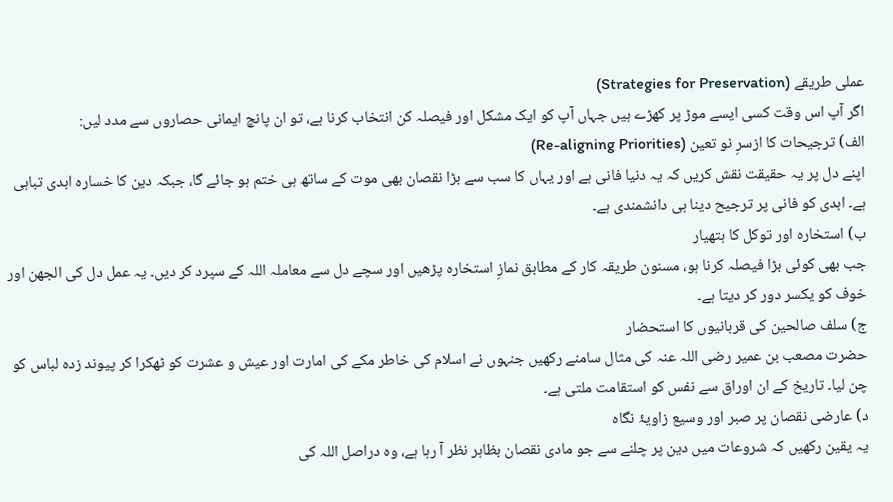عملی طریقے (Strategies for Preservation)
اگر آپ اس وقت کسی ایسے موڑ پر کھڑے ہیں جہاں آپ کو ایک مشکل اور فیصلہ کن انتخاب کرنا ہے، تو ان پانچ ایمانی حصاروں سے مدد لیں:
الف) ترجیحات کا ازسرِ نو تعین (Re-aligning Priorities)
اپنے دل پر یہ حقیقت نقش کریں کہ یہ دنیا فانی ہے اور یہاں کا سب سے بڑا نقصان بھی موت کے ساتھ ہی ختم ہو جائے گا، جبکہ دین کا خسارہ ابدی تباہی ہے۔ ابدی کو فانی پر ترجیح دینا ہی دانشمندی ہے۔
ب) استخارہ اور توکل کا ہتھیار
جب بھی کوئی بڑا فیصلہ کرنا ہو، مسنون طریقہ کار کے مطابق نمازِ استخارہ پڑھیں اور سچے دل سے معاملہ اللہ کے سپرد کر دیں۔ یہ عمل دل کی الجھن اور خوف کو یکسر دور کر دیتا ہے۔
ج) سلف صالحین کی قربانیوں کا استحضار
حضرت مصعب بن عمیر رضی اللہ عنہ کی مثال سامنے رکھیں جنہوں نے اسلام کی خاطر مکے کی امارت اور عیش و عشرت کو ٹھکرا کر پیوند زدہ لباس کو چن لیا۔ تاریخ کے ان اوراق سے نفس کو استقامت ملتی ہے۔
د) عارضی نقصان پر صبر اور وسیع زاویۂ نگاہ
یہ یقین رکھیں کہ شروعات میں دین پر چلنے سے جو مادی نقصان بظاہر نظر آ رہا ہے، وہ دراصل اللہ کی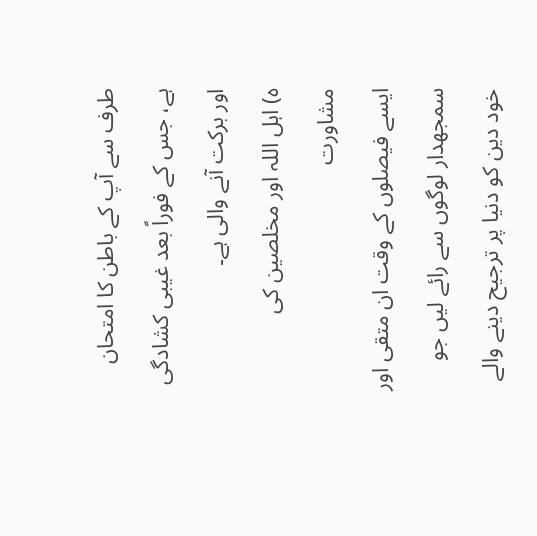طرف سے آپ کے باطن کا امتحان ہے، جس کے فوراً بعد غیبی کشادگی اور برکت آنے والی ہے۔
ہ) اہل اللہ اور مخلصین کی مشاورت
ایسے فیصلوں کے وقت ان متقی اور سمجھدار لوگوں سے رائے لیں جو خود دین کو دنیا پر ترجیح دینے والے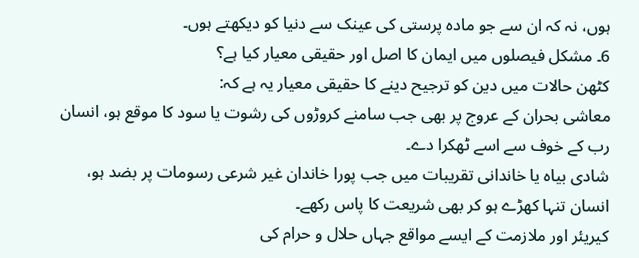ہوں، نہ کہ ان سے جو مادہ پرستی کی عینک سے دنیا کو دیکھتے ہوں۔
6۔ مشکل فیصلوں میں ایمان کا اصل اور حقیقی معیار کیا ہے؟
کٹھن حالات میں دین کو ترجیح دینے کا حقیقی معیار یہ ہے کہ:
معاشی بحران کے عروج پر بھی جب سامنے کروڑوں کی رشوت یا سود کا موقع ہو، انسان رب کے خوف سے اسے ٹھکرا دے۔
شادی بیاہ یا خاندانی تقریبات میں جب پورا خاندان غیر شرعی رسومات پر بضد ہو، انسان تنہا کھڑے ہو کر بھی شریعت کا پاس رکھے۔
کیریئر اور ملازمت کے ایسے مواقع جہاں حلال و حرام کی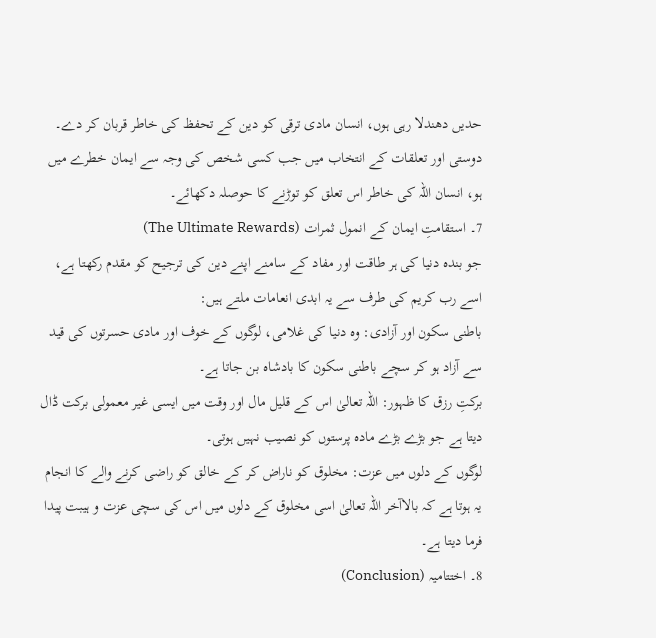حدیں دھندلا رہی ہوں، انسان مادی ترقی کو دین کے تحفظ کی خاطر قربان کر دے۔
دوستی اور تعلقات کے انتخاب میں جب کسی شخص کی وجہ سے ایمان خطرے میں ہو، انسان اللہ کی خاطر اس تعلق کو توڑنے کا حوصلہ دکھائے۔
7۔ استقامتِ ایمان کے انمول ثمرات (The Ultimate Rewards)
جو بندہ دنیا کی ہر طاقت اور مفاد کے سامنے اپنے دین کی ترجیح کو مقدم رکھتا ہے، اسے رب کریم کی طرف سے یہ ابدی انعامات ملتے ہیں:
باطنی سکون اور آزادی: وہ دنیا کی غلامی، لوگوں کے خوف اور مادی حسرتوں کی قید سے آزاد ہو کر سچے باطنی سکون کا بادشاہ بن جاتا ہے۔
برکتِ رزق کا ظہور: اللہ تعالیٰ اس کے قلیل مال اور وقت میں ایسی غیر معمولی برکت ڈال دیتا ہے جو بڑے بڑے مادہ پرستوں کو نصیب نہیں ہوتی۔
لوگوں کے دلوں میں عزت: مخلوق کو ناراض کر کے خالق کو راضی کرنے والے کا انجام یہ ہوتا ہے کہ بالاآخر اللہ تعالیٰ اسی مخلوق کے دلوں میں اس کی سچی عزت و ہیبت پیدا فرما دیتا ہے۔
8۔ اختتامیہ (Conclusion)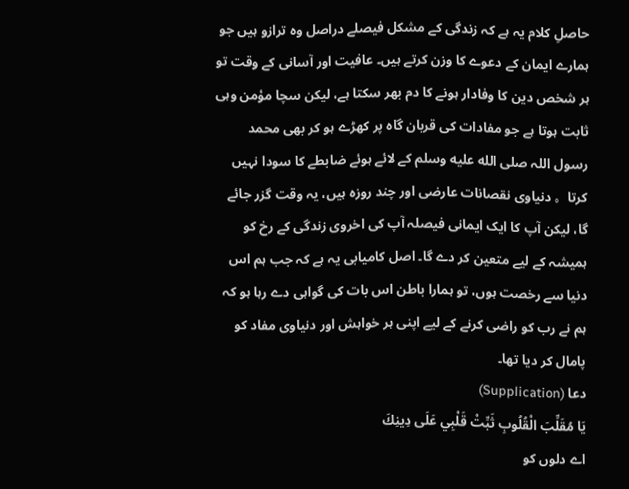حاصلِ کلام یہ ہے کہ زندگی کے مشکل فیصلے دراصل وہ ترازو ہیں جو ہمارے ایمان کے دعوے کا وزن کرتے ہیں۔ عافیت اور آسانی کے وقت تو ہر شخص دین کا وفادار ہونے کا دم بھر سکتا ہے، لیکن سچا مؤمن وہی ثابت ہوتا ہے جو مفادات کی قربان گاہ پر کھڑے ہو کر بھی محمد رسول اللہ صلى الله عليه وسلم کے لائے ہوئے ضابطے کا سودا نہیں کرتا。 دنیاوی نقصانات عارضی اور چند روزہ ہیں، یہ وقت گزر جائے گا، لیکن آپ کا ایک ایمانی فیصلہ آپ کی اخروی زندگی کے رخ کو ہمیشہ کے لیے متعین کر دے گا۔ اصل کامیابی یہ ہے کہ جب ہم اس دنیا سے رخصت ہوں، تو ہمارا باطن اس بات کی گواہی دے رہا ہو کہ ہم نے رب کو راضی کرنے کے لیے اپنی ہر خواہش اور دنیاوی مفاد کو پامال کر دیا تھا۔
دعا (Supplication)
يَا مُقَلِّبَ الْقُلُوبِ ثَبِّتْ قَلْبِي عَلَى دِينِكَ
اے دلوں کو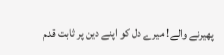پھیرنے والے! میرے دل کو اپنے دین پر ثابت قدم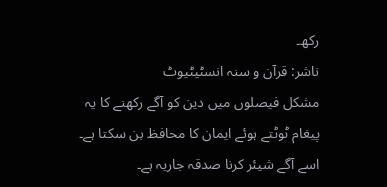رکھ۔
ناشر: قرآن و سنہ انسٹیٹیوٹ
مشکل فیصلوں میں دین کو آگے رکھنے کا یہ پیغام ٹوٹتے ہوئے ایمان کا محافظ بن سکتا ہے۔ اسے آگے شیئر کرنا صدقہ جاریہ ہے۔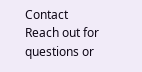Contact
Reach out for questions or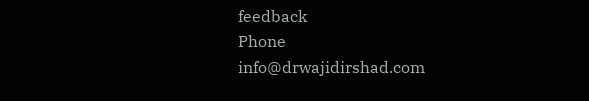feedback
Phone
info@drwajidirshad.com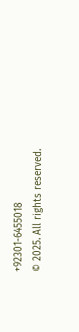+92301-6455018
© 2025. All rights reserved.